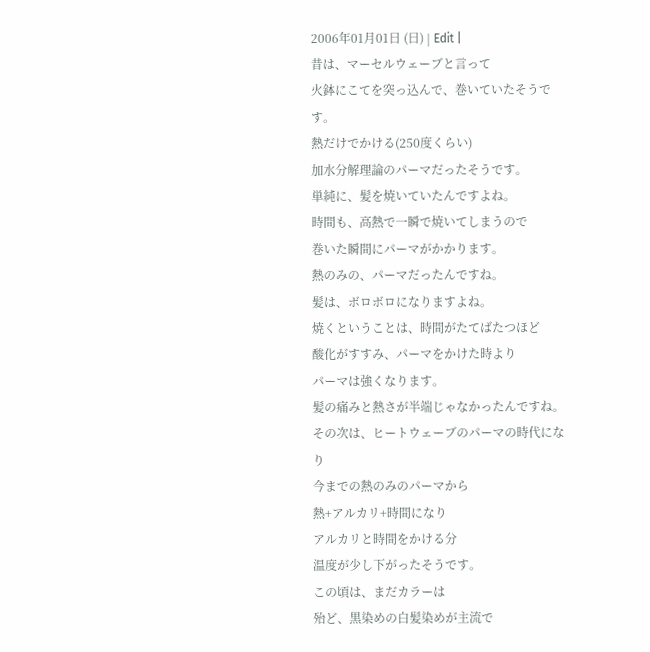2006年01月01日 (日) | Edit |
昔は、マーセルウェーブと言って
火鉢にこてを突っ込んで、巻いていたそうです。
熱だけでかける(250度くらい)
加水分解理論のパーマだったそうです。
単純に、髪を焼いていたんですよね。
時間も、高熱で一瞬で焼いてしまうので
巻いた瞬間にパーマがかかります。
熱のみの、パーマだったんですね。
髪は、ボロボロになりますよね。
焼くということは、時間がたてばたつほど
酸化がすすみ、パーマをかけた時より
パーマは強くなります。
髪の痛みと熱さが半端じゃなかったんですね。
その次は、ヒートウェーブのパーマの時代になり
今までの熱のみのパーマから
熱+アルカリ+時間になり
アルカリと時間をかける分
温度が少し下がったそうです。
この頃は、まだカラーは
殆ど、黒染めの白髪染めが主流で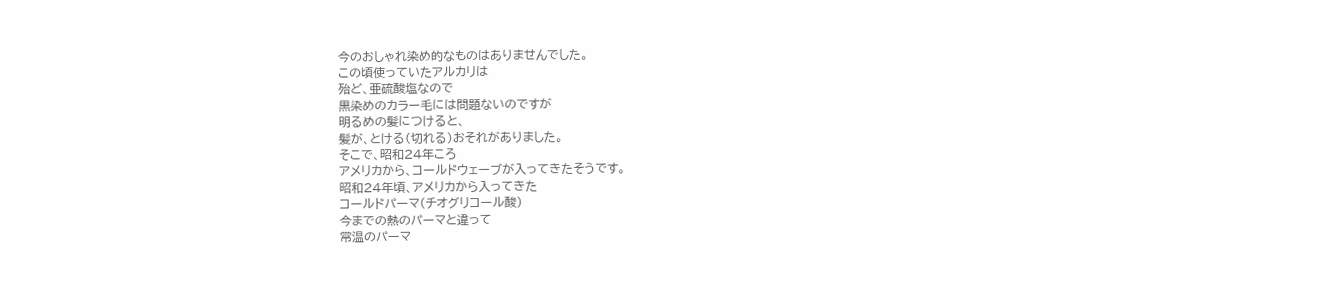今のおしゃれ染め的なものはありませんでした。
この頃使っていたアルカリは
殆ど、亜硫酸塩なので
黒染めのカラー毛には問題ないのですが
明るめの髪につけると、
髪が、とける(切れる)おそれがありました。
そこで、昭和24年ころ
アメリカから、コールドウェーブが入ってきたそうです。
昭和24年頃、アメリカから入ってきた
コールドパーマ(チオグリコール酸)
今までの熱のパーマと違って
常温のパーマ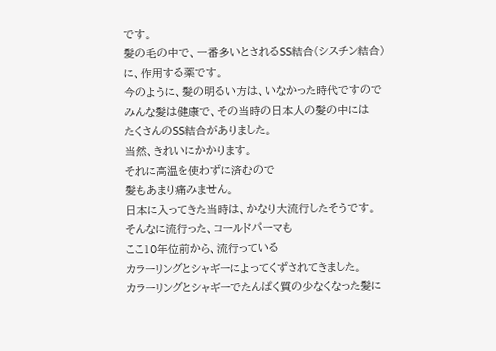です。
髪の毛の中で、一番多いとされるSS結合(シスチン結合)
に、作用する薬です。
今のように、髪の明るい方は、いなかった時代ですので
みんな髪は健康で、その当時の日本人の髪の中には
たくさんのSS結合がありました。
当然、きれいにかかります。
それに高温を使わずに済むので
髪もあまり痛みません。
日本に入ってきた当時は、かなり大流行したそうです。
そんなに流行った、コールドパーマも
ここ10年位前から、流行っている
カラーリングとシャギーによってくずされてきました。
カラーリングとシャギーでたんぱく質の少なくなった髪に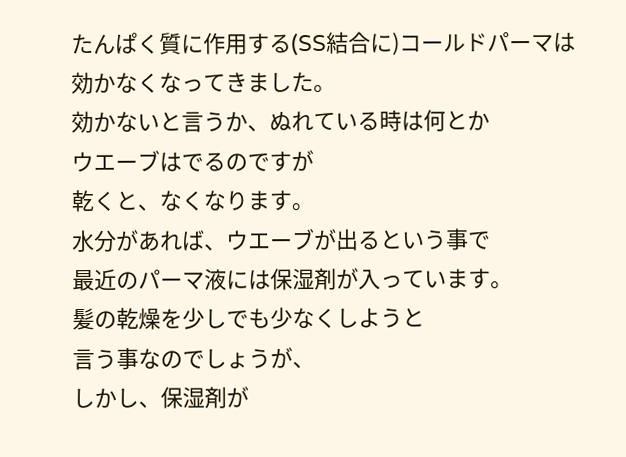たんぱく質に作用する(SS結合に)コールドパーマは
効かなくなってきました。
効かないと言うか、ぬれている時は何とか
ウエーブはでるのですが
乾くと、なくなります。
水分があれば、ウエーブが出るという事で
最近のパーマ液には保湿剤が入っています。
髪の乾燥を少しでも少なくしようと
言う事なのでしょうが、
しかし、保湿剤が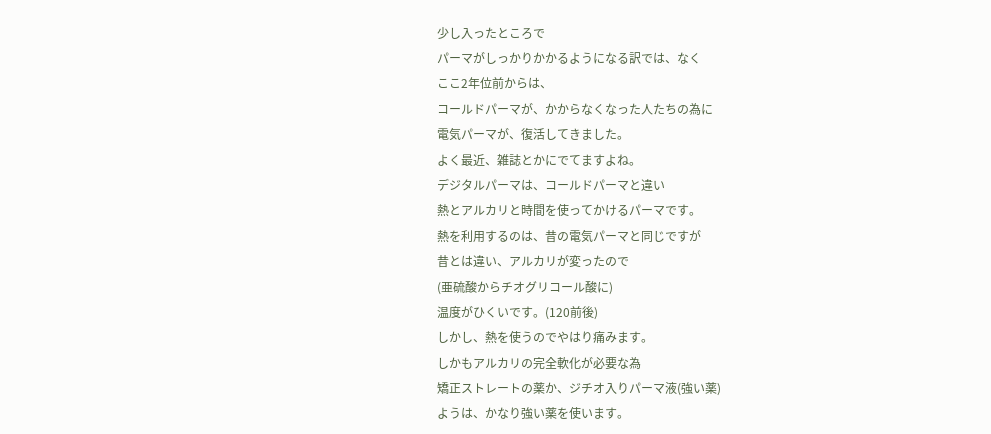少し入ったところで
パーマがしっかりかかるようになる訳では、なく
ここ2年位前からは、
コールドパーマが、かからなくなった人たちの為に
電気パーマが、復活してきました。
よく最近、雑誌とかにでてますよね。
デジタルパーマは、コールドパーマと違い
熱とアルカリと時間を使ってかけるパーマです。
熱を利用するのは、昔の電気パーマと同じですが
昔とは違い、アルカリが変ったので
(亜硫酸からチオグリコール酸に)
温度がひくいです。(120前後)
しかし、熱を使うのでやはり痛みます。
しかもアルカリの完全軟化が必要な為
矯正ストレートの薬か、ジチオ入りパーマ液(強い薬)
ようは、かなり強い薬を使います。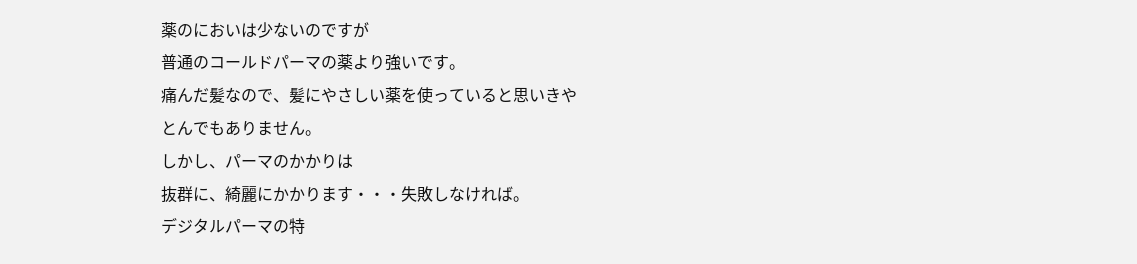薬のにおいは少ないのですが
普通のコールドパーマの薬より強いです。
痛んだ髪なので、髪にやさしい薬を使っていると思いきや
とんでもありません。
しかし、パーマのかかりは
抜群に、綺麗にかかります・・・失敗しなければ。
デジタルパーマの特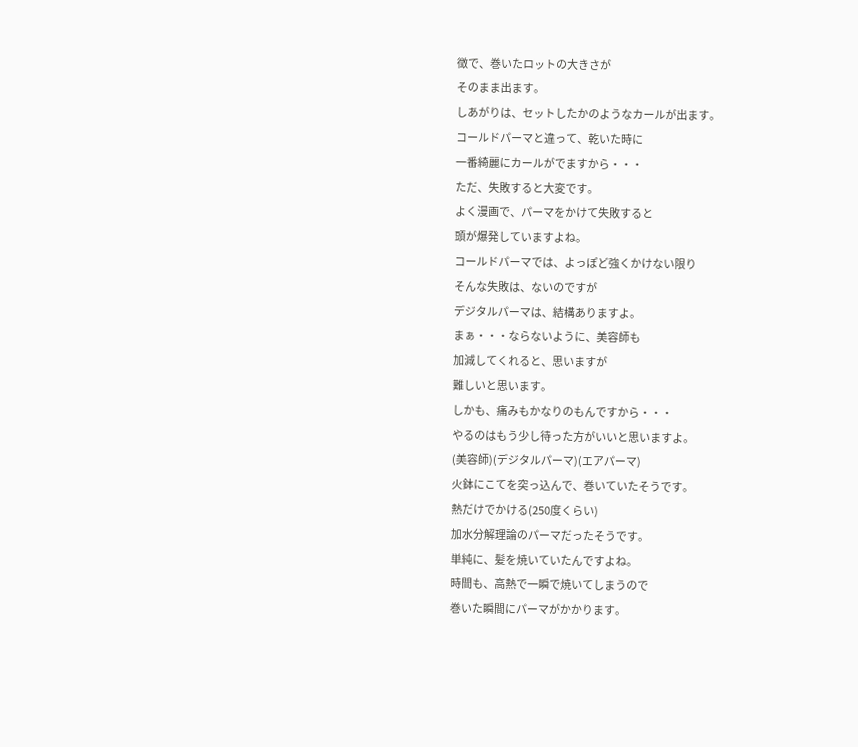徴で、巻いたロットの大きさが
そのまま出ます。
しあがりは、セットしたかのようなカールが出ます。
コールドパーマと違って、乾いた時に
一番綺麗にカールがでますから・・・
ただ、失敗すると大変です。
よく漫画で、パーマをかけて失敗すると
頭が爆発していますよね。
コールドパーマでは、よっぽど強くかけない限り
そんな失敗は、ないのですが
デジタルパーマは、結構ありますよ。
まぁ・・・ならないように、美容師も
加減してくれると、思いますが
難しいと思います。
しかも、痛みもかなりのもんですから・・・
やるのはもう少し待った方がいいと思いますよ。
(美容師)(デジタルパーマ)(エアパーマ)
火鉢にこてを突っ込んで、巻いていたそうです。
熱だけでかける(250度くらい)
加水分解理論のパーマだったそうです。
単純に、髪を焼いていたんですよね。
時間も、高熱で一瞬で焼いてしまうので
巻いた瞬間にパーマがかかります。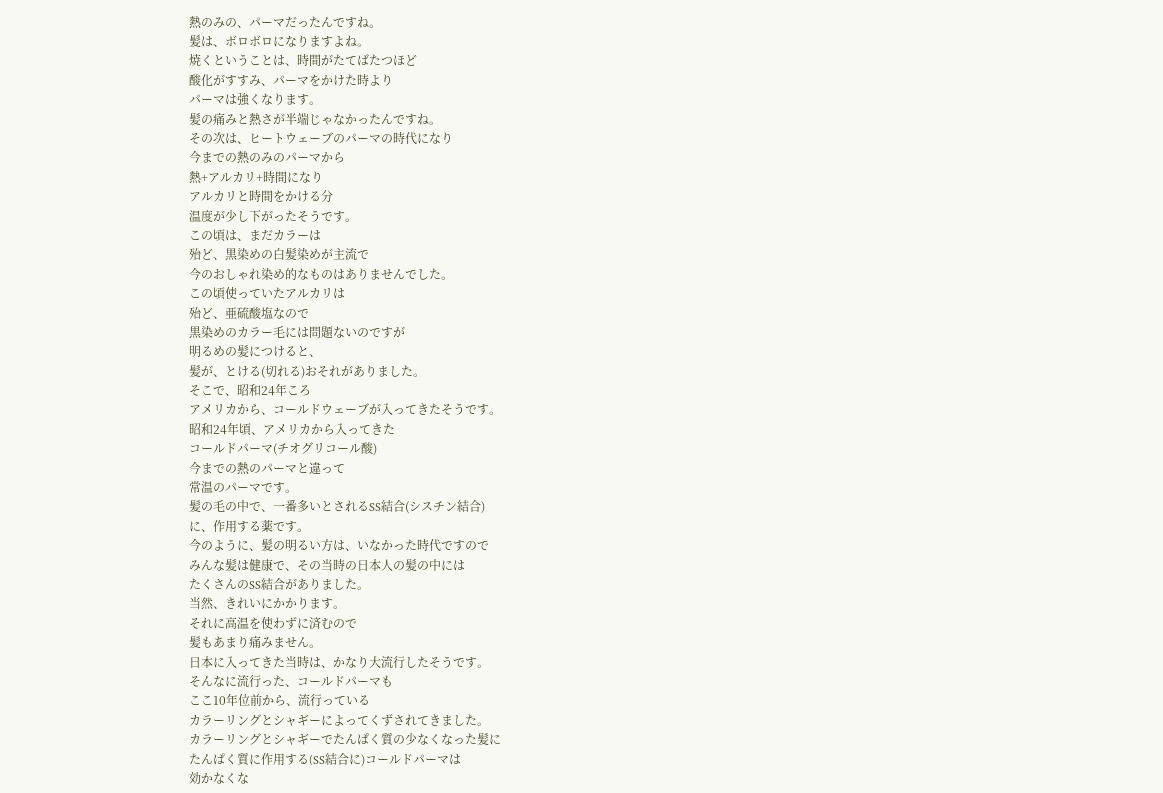熱のみの、パーマだったんですね。
髪は、ボロボロになりますよね。
焼くということは、時間がたてばたつほど
酸化がすすみ、パーマをかけた時より
パーマは強くなります。
髪の痛みと熱さが半端じゃなかったんですね。
その次は、ヒートウェーブのパーマの時代になり
今までの熱のみのパーマから
熱+アルカリ+時間になり
アルカリと時間をかける分
温度が少し下がったそうです。
この頃は、まだカラーは
殆ど、黒染めの白髪染めが主流で
今のおしゃれ染め的なものはありませんでした。
この頃使っていたアルカリは
殆ど、亜硫酸塩なので
黒染めのカラー毛には問題ないのですが
明るめの髪につけると、
髪が、とける(切れる)おそれがありました。
そこで、昭和24年ころ
アメリカから、コールドウェーブが入ってきたそうです。
昭和24年頃、アメリカから入ってきた
コールドパーマ(チオグリコール酸)
今までの熱のパーマと違って
常温のパーマです。
髪の毛の中で、一番多いとされるSS結合(シスチン結合)
に、作用する薬です。
今のように、髪の明るい方は、いなかった時代ですので
みんな髪は健康で、その当時の日本人の髪の中には
たくさんのSS結合がありました。
当然、きれいにかかります。
それに高温を使わずに済むので
髪もあまり痛みません。
日本に入ってきた当時は、かなり大流行したそうです。
そんなに流行った、コールドパーマも
ここ10年位前から、流行っている
カラーリングとシャギーによってくずされてきました。
カラーリングとシャギーでたんぱく質の少なくなった髪に
たんぱく質に作用する(SS結合に)コールドパーマは
効かなくな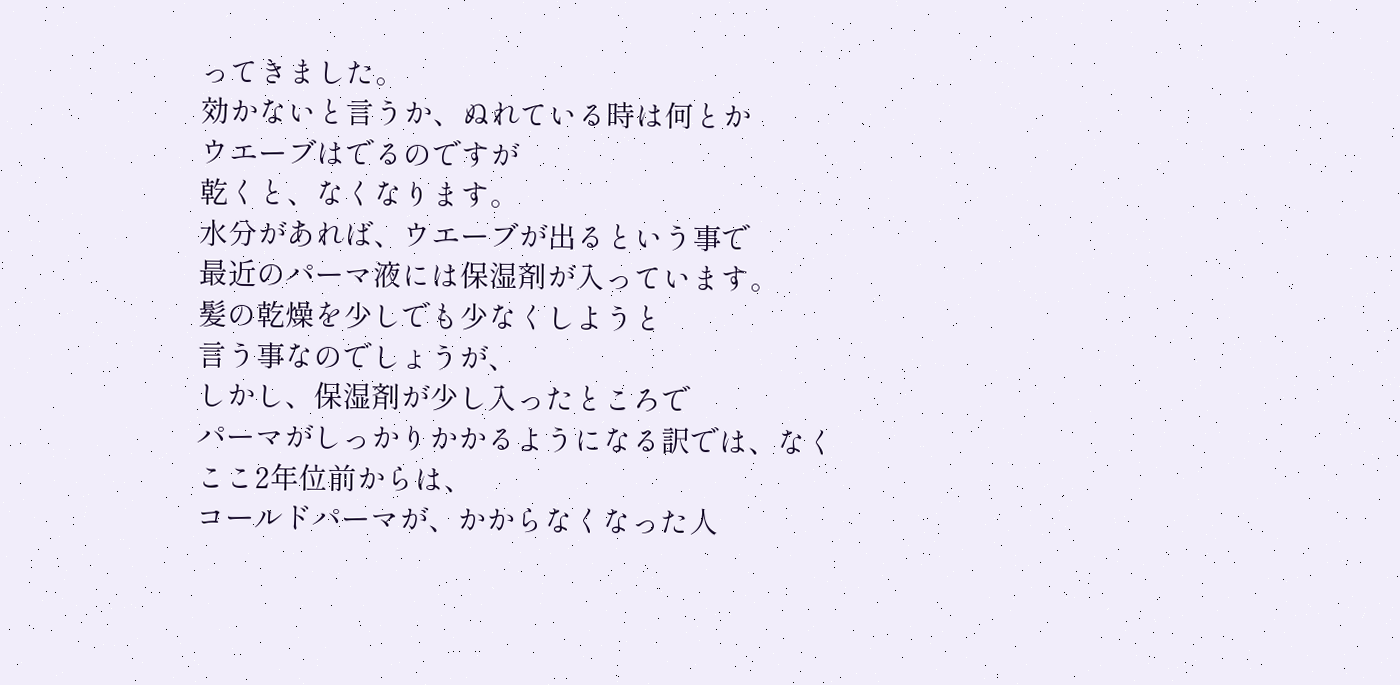ってきました。
効かないと言うか、ぬれている時は何とか
ウエーブはでるのですが
乾くと、なくなります。
水分があれば、ウエーブが出るという事で
最近のパーマ液には保湿剤が入っています。
髪の乾燥を少しでも少なくしようと
言う事なのでしょうが、
しかし、保湿剤が少し入ったところで
パーマがしっかりかかるようになる訳では、なく
ここ2年位前からは、
コールドパーマが、かからなくなった人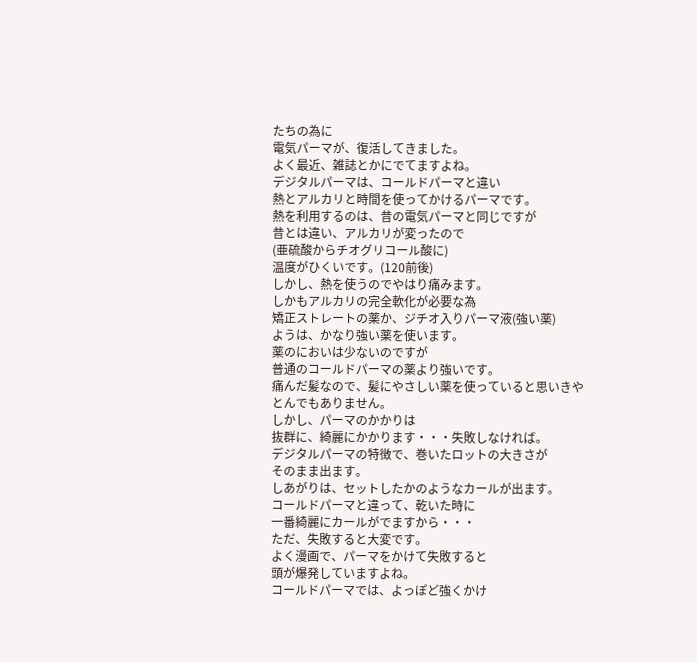たちの為に
電気パーマが、復活してきました。
よく最近、雑誌とかにでてますよね。
デジタルパーマは、コールドパーマと違い
熱とアルカリと時間を使ってかけるパーマです。
熱を利用するのは、昔の電気パーマと同じですが
昔とは違い、アルカリが変ったので
(亜硫酸からチオグリコール酸に)
温度がひくいです。(120前後)
しかし、熱を使うのでやはり痛みます。
しかもアルカリの完全軟化が必要な為
矯正ストレートの薬か、ジチオ入りパーマ液(強い薬)
ようは、かなり強い薬を使います。
薬のにおいは少ないのですが
普通のコールドパーマの薬より強いです。
痛んだ髪なので、髪にやさしい薬を使っていると思いきや
とんでもありません。
しかし、パーマのかかりは
抜群に、綺麗にかかります・・・失敗しなければ。
デジタルパーマの特徴で、巻いたロットの大きさが
そのまま出ます。
しあがりは、セットしたかのようなカールが出ます。
コールドパーマと違って、乾いた時に
一番綺麗にカールがでますから・・・
ただ、失敗すると大変です。
よく漫画で、パーマをかけて失敗すると
頭が爆発していますよね。
コールドパーマでは、よっぽど強くかけ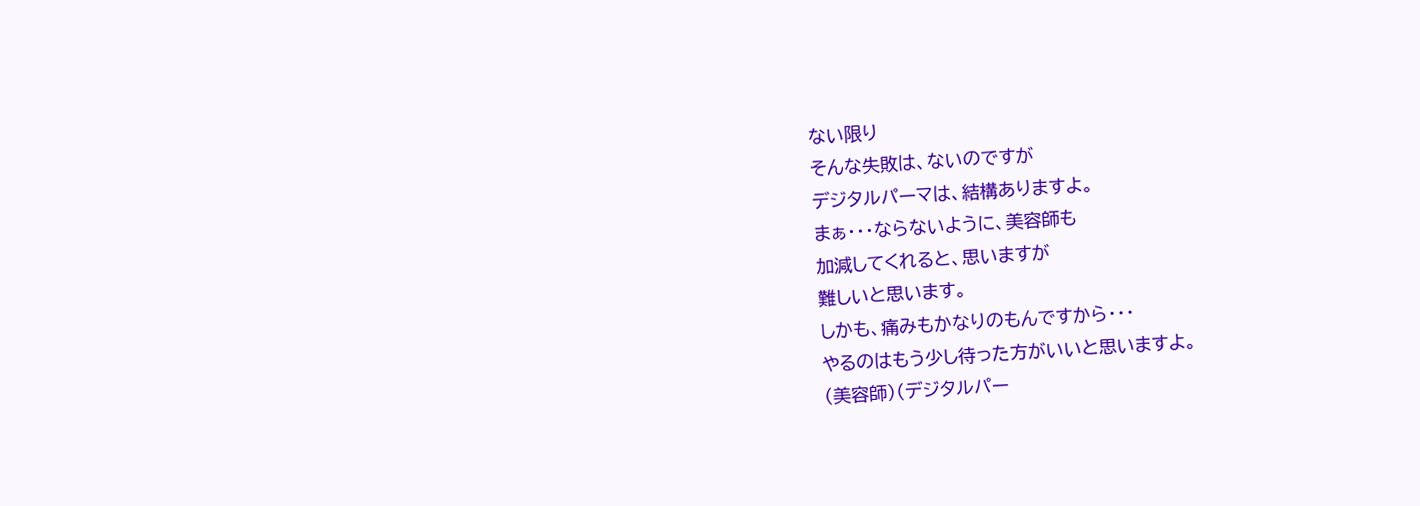ない限り
そんな失敗は、ないのですが
デジタルパーマは、結構ありますよ。
まぁ・・・ならないように、美容師も
加減してくれると、思いますが
難しいと思います。
しかも、痛みもかなりのもんですから・・・
やるのはもう少し待った方がいいと思いますよ。
(美容師)(デジタルパー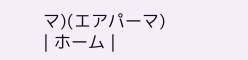マ)(エアパーマ)
| ホーム |